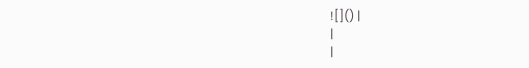![]() |
|
|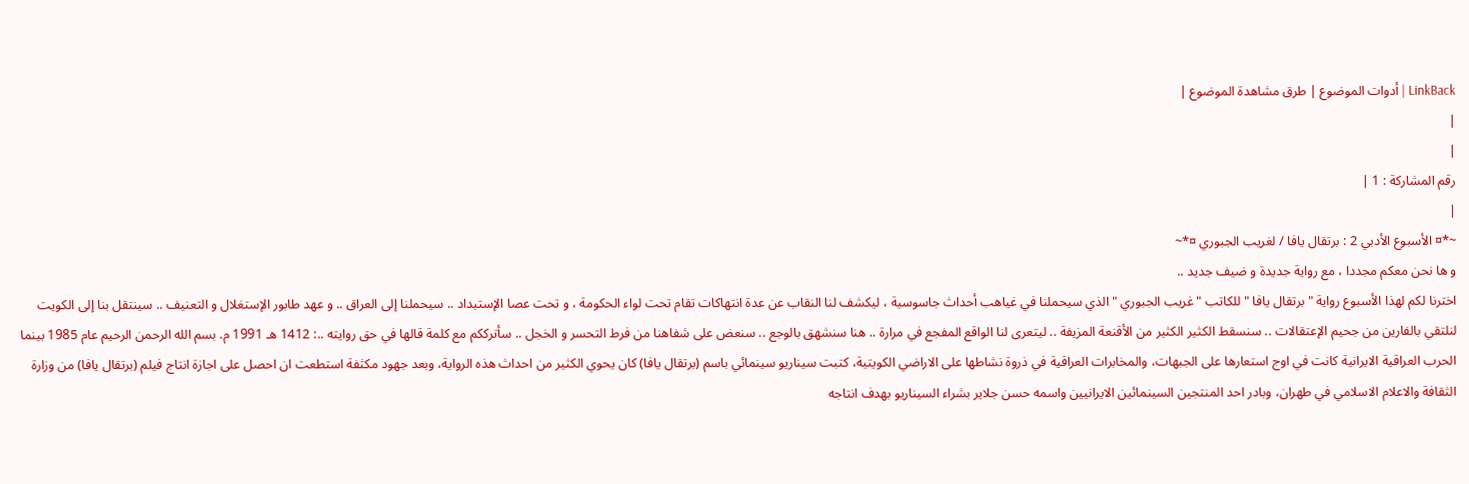LinkBack | أدوات الموضوع | طرق مشاهدة الموضوع |
|
|
رقم المشاركة : 1 |
|
~*¤ الأسبوع الأدبي 2 : برتقال يافا / لغريب الجبوري ¤*~
و ها نحن معكم مجددا ، مع رواية جديدة و ضيف جديد ..
اخترنا لكم لهذا الأسبوع رواية " برتقال يافا " للكاتب " غريب الجبوري " الذي سيحملنا في غياهب أحداث جاسوسية ، ليكشف لنا النقاب عن عدة انتهاكات تقام تحت لواء الحكومة ، و تحت عصا الإستبداد .. سيحملنا إلى العراق .. و عهد طابور الإستغلال و التعنيف .. سينتقل بنا إلى الكويت لنلتقي بالفارين من جحيم الإعتقالات .. سنسقط الكثير الكثير من الأقنعة المزيفة .. ليتعرى لنا الواقع المفجع في مرارة .. هنا سنشهق بالوجع .. سنعض على شفاهنا من فرط التحسر و الخجل .. سأترككم مع كلمة قالها في حق روايته ..: 1412 هـ 1991 م. بسم الله الرحمن الرحيم عام 1985 بينما الحرب العراقية الايرانية كانت في اوج استعارها على الجبهات، والمخابرات العراقية في ذروة نشاطها على الاراضي الكويتية، كتبت سيناريو سينمائي باسم (برتقال يافا) كان يحوي الكثير من احداث هذه الرواية، وبعد جهود مكثفة استطعت ان احصل على اجازة انتاج فيلم (برتقال يافا) من وزارة الثقافة والاعلام الاسلامي في طهران، وبادر احد المنتجين السينمائين الايرانيين واسمه حسن جلاير بشراء السيناريو بهدف انتاجه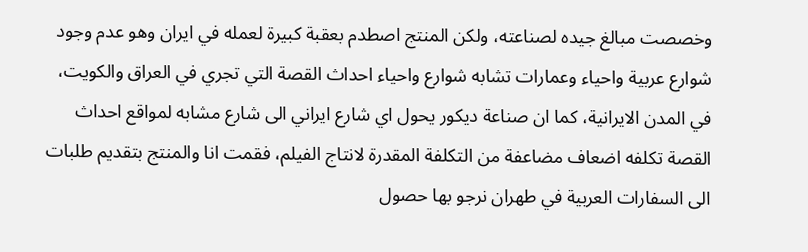وخصصت مبالغ جيده لصناعته، ولكن المنتج اصطدم بعقبة كبيرة لعمله في ايران وهو عدم وجود شوارع عربية واحياء وعمارات تشابه شوارع واحياء احداث القصة التي تجري في العراق والكويت، في المدن الايرانية، كما ان صناعة ديكور يحول اي شارع ايراني الى شارع مشابه لمواقع احداث القصة تكلفه اضعاف مضاعفة من التكلفة المقدرة لانتاج الفيلم، فقمت انا والمنتج بتقديم طلبات الى السفارات العربية في طهران نرجو بها حصول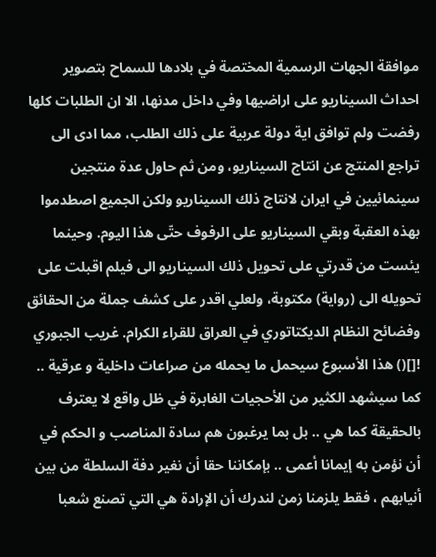موافقة الجهات الرسمية المختصة في بلادها للسماح بتصوير احداث السيناريو على اراضيها وفي داخل مدنها، الا ان الطلبات كلها رفضت ولم توافق اية دولة عربية على ذلك الطلب، مما ادى الى تراجع المنتج عن انتاج السيناريو، ومن ثم حاول عدة منتجين سينمائيين في ايران لانتاج ذلك السيناريو ولكن الجميع اصطدموا بهذه العقبة وبقي السيناريو على الرفوف حتّى هذا اليوم. وحينما يئست من قدرتي على تحويل ذلك السيناريو الى فيلم اقبلت على تحويله الى (رواية) مكتوبة، ولعلي اقدر على كشف جملة من الحقائق وفضائح النظام الديكتاتوري في العراق للقراء الكرام. غريب الجبوري ![]() هذا الأسبوع سيحمل ما يحمله من صراعات داخلية و عرقية .. كما سيشهد الكثير من الأحجيات الغابرة في ظل واقع لا يعترف بالحقيقة كما هي .. بل بما يرغبون هم سادة المناصب و الحكم في أن نؤمن به إيمانا أعمى .. بإمكاننا حقا أن نغير دفة السلطة من بين أنيابهم ، فقط يلزمنا زمن لندرك أن الإرادة هي التي تصنع شعبا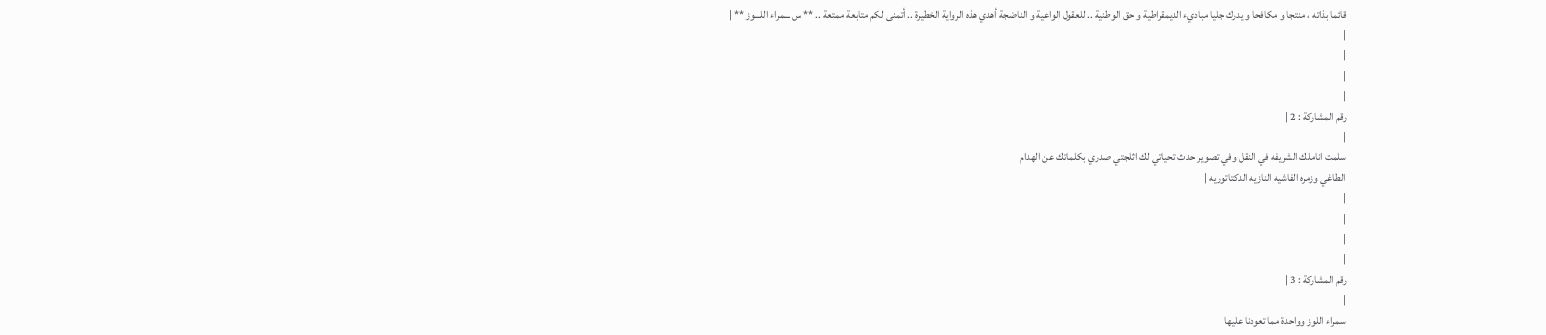قائما بذاته ، منتجا و مكافحا و يدرك جليا مباديء الديمقراطية و حق الوطنية .. للعقول الواعية و الناضجة أهدي هذه الرواية الخطيرة .. أتمنى لكم متابعة ممتعة .. ** س ـــمراء اللـــوز ** |
|
|
|
|
رقم المشاركة : 2 |
|
سلمت اناملك الشريفه في النقل وفي تصوير حدث تحياتي لك اثلجتي صدري بكلماتك عن الهدام
الطاغي وزمره الفاشيه النازيه الدكتاتوريه |
|
|
|
|
رقم المشاركة : 3 |
|
سمراء اللوز وواحدة مما تعودنا عليها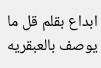ابداع بقلم قل ما يوصف بالعبقريه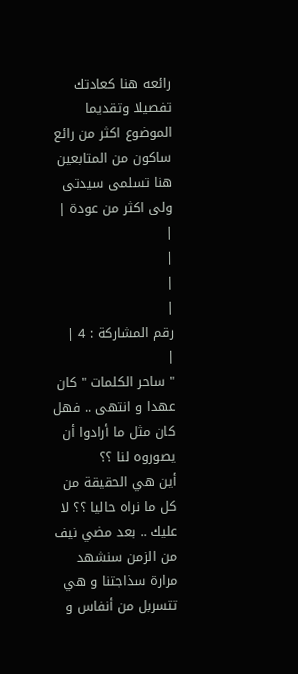رائعه هنا كعادتك تفصيلا وتقديما الموضوع اكثر من رائع ساكون من المتابعين هنا تسلمى سيدتى ولى اكثر من عودة |
|
|
|
|
رقم المشاركة : 4 |
|
" ساحر الكلمات " كان عهدا و انتهى .. فهل كان مثل ما أرادوا أن يصوروه لنا ؟؟
أين هي الحقيقة من كل ما نراه حاليا ؟؟ لا عليك .. بعد مضي نيف من الزمن سنشهد مرارة سذاجتنا و هي تتسربل من أنفاس و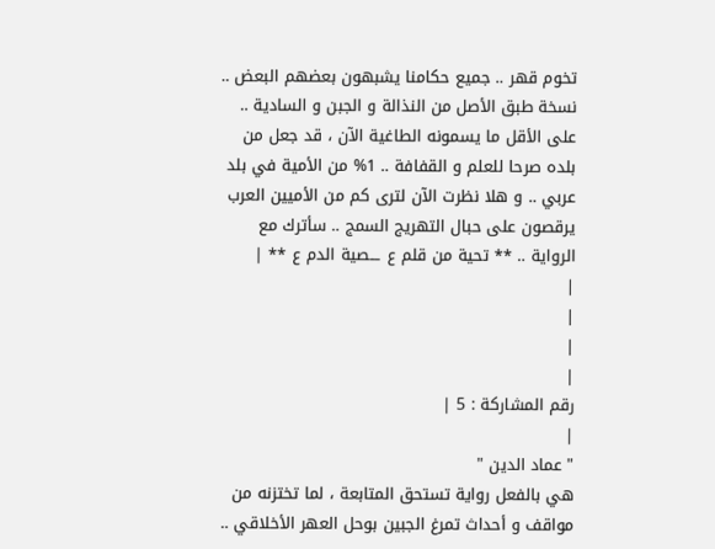تخوم قهر .. جميع حكامنا يشبهون بعضهم البعض .. نسخة طبق الأصل من النذالة و الجبن و السادية .. على الأقل ما يسمونه الطاغية الآن ، قد جعل من بلده صرحا للعلم و القفافة .. 1% من الأمية في بلد عربي .. و هلا نظرت الآن لترى كم من الأميين العرب يرقصون على حبال التهريج السمج .. سأترك مع الرواية .. ** تحية من قلم ع ـــصية الدم ع ** |
|
|
|
|
رقم المشاركة : 5 |
|
" عماد الدين "
هي بالفعل رواية تستحق المتابعة ، لما تختزنه من مواقف و أحداث تمرغ الجبين بوحل العهر الأخلاقي ..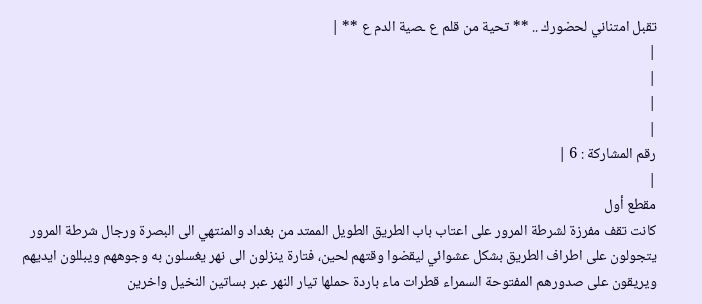تقبل امتناني لحضورك .. ** تحية من قلم ع ـصية الدم ع ** |
|
|
|
|
رقم المشاركة : 6 |
|
مقطع أول
كانت تقف مفرزة لشرطة المرور على اعتاب باب الطريق الطويل الممتد من بغداد والمنتهي الى البصرة ورجال شرطة المرور يتجولون على اطراف الطريق بشكل عشوائي ليقضوا وقتهم لحين، فتارة ينزلون الى نهر يغسلون به وجوههم ويبللون ايديهم ويريقون على صدورهم المفتوحة السمراء قطرات ماء باردة حملها تيار النهر عبر بساتين النخيل واخرين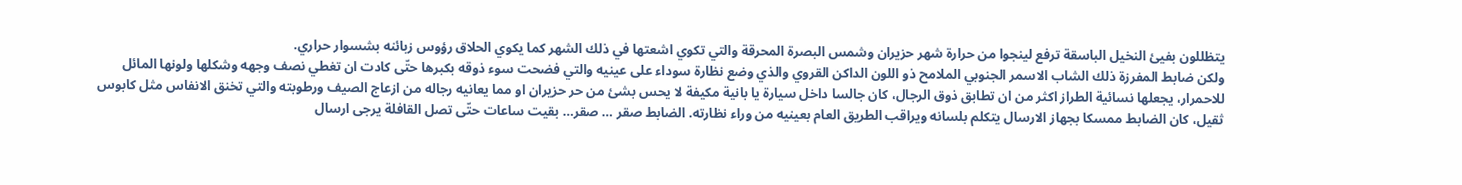يتظللون بفيئ النخيل الباسقة ترفع لينجوا من حرارة شهر حزيران وشمس البصرة المحرقة والتي تكوي اشعتها في ذلك الشهر كما يكوي الحلاق رؤوس زبائنه بشسوار حراري.
ولكن ضابط المفرزة ذلك الشاب الاسمر الجنوبي الملامح ذو اللون الداكن القروي والذي وضع نظارة سوداء على عينيه والتي فضحت سوء ذوقه بكبرها حتّى كادت ان تغطي نصف وجهه وشكلها ولونها المائل للاحمرار، يجعلها نسائية الطراز اكثر من ان تطابق ذوق الرجال، كان جالسا داخل سيارة يا بانية مكيفة لا يحس بشئ من حر حزيران او مما يعانيه رجاله من ازعاج الصيف ورطوبته والتي تخنق الانفاس مثل كابوس ثقيل، كان الضابط ممسكا بجهاز الارسال يتكلم بلسانه ويراقب الطريق العام بعينيه من وراء نظارته. الضابط صقر … صقر… بقيت ساعات حتّى تصل القافلة يرجى ارسال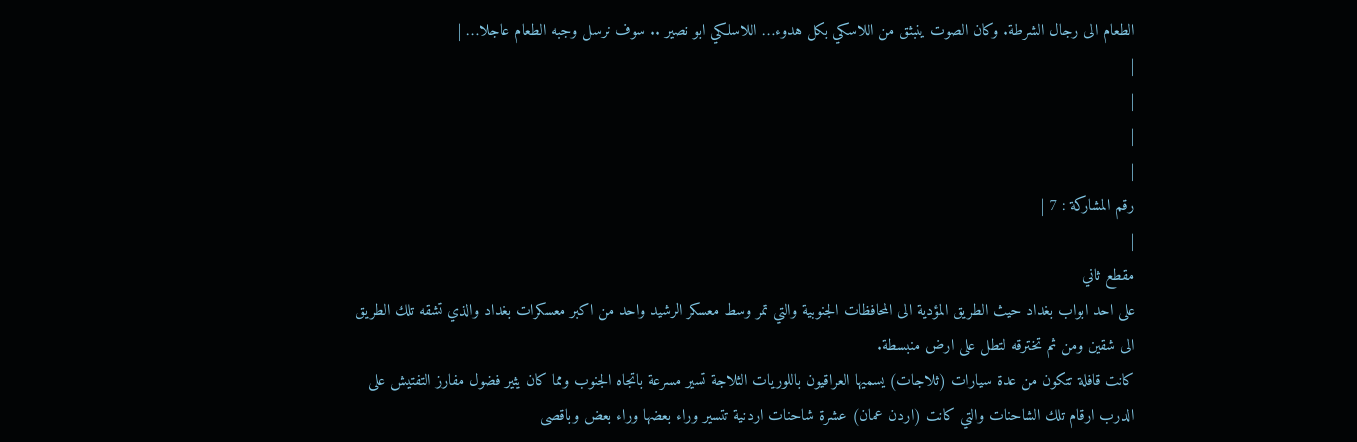الطعام الى رجال الشرطة. وكان الصوت ينبثق من اللاسكي بكل هدوء… اللاسلكي ابو نصير .. سوف نرسل وجبه الطعام عاجلا… |
|
|
|
|
رقم المشاركة : 7 |
|
مقطع ثاني
على احد ابواب بغداد حيث الطريق المؤدية الى المحافظات الجنوبية والتي تمر وسط معسكر الرشيد واحد من اكبر معسكرات بغداد والذي تشقه تلك الطريق الى شقين ومن ثم تخترقه لتطل على ارض منبسطة.
كانت قافلة تتكون من عدة سيارات (ثلاجات) يسميها العراقيون باللوريات الثلاجة تسير مسرعة باتجاه الجنوب ومما كان يثير فضول مفارز التفتيش على الدرب ارقام تلك الشاحنات والتي كانت (اردن عمان) عشرة شاحنات اردنية تتسير وراء بعضها وراء بعض وباقصى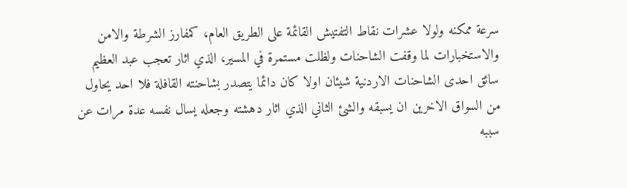سرعة ممكنه ولولا عشرات نقاط التفتيش القائمة على الطريق العام، كمفارز الشرطة والامن والاستخبارات لما وقفت الشاحنات ولظلت مستمرة في المسير، الذي اثار تعجب عبد العظيم سائق احدى الشاحنات الاردنية شيئان اولا كان دائما يتصدر بشاحنته القافلة فلا احد يحاول من السواق الاخرين ان يسبقه والشئ الثاني الذي اثار دهشته وجعله يسال نفسه عدة مرات عن سببه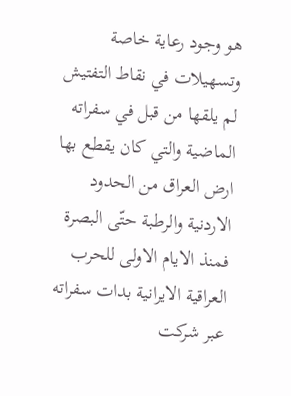هو وجود رعاية خاصة وتسهيلات في نقاط التفتيش لم يلقها من قبل في سفراته الماضية والتي كان يقطع بها ارض العراق من الحدود الاردنية والرطبة حتّى البصرة فمنذ الايام الاولى للحرب العراقية الايرانية بدات سفراته عبر شركت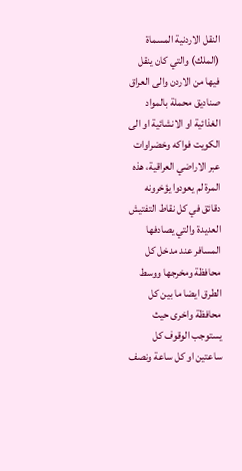النقل الاردنية المسماة (الملك) والتي كان ينقل فيها من الاردن والى العراق صناديق محملة بالمواد الغذائية او الانشائية او الى الكويت فواكه وخضراوات عبر الاراضي العراقية، هذه المرة لم يعودوا يؤخرونه دقائق في كل نقاط التفتيش العديدة والتي يصادفها المسافر عند مدخل كل محافظة ومخرجها ووسط الطرق ايضا ما بين كل محافظة واخرى حيث يستوجب الوقوف كل ساعتين او كل ساعة ونصف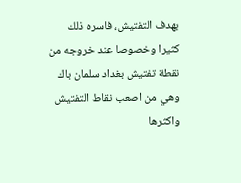بهدف التفتيش، فاسره ذلك كثيرا وخصوصا عند خروجه من نقطة تفتيش بغداد سلمان باك وهي من اصعب نقاط التفتيش واكثرها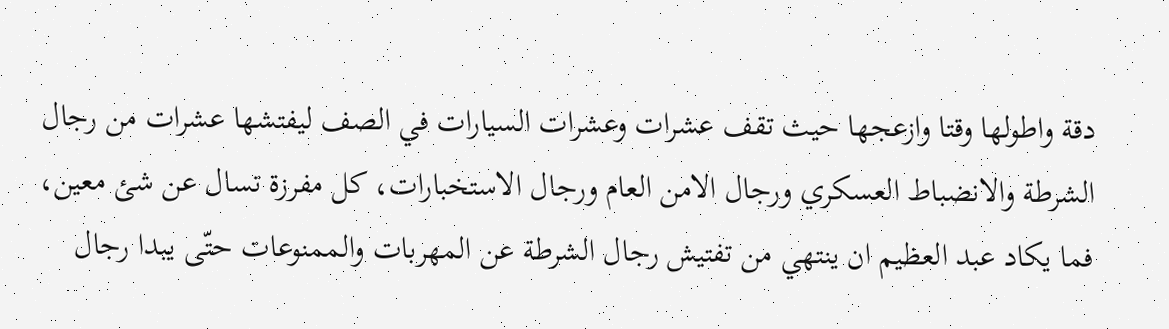دقة واطولها وقتا وازعجها حيث تقف عشرات وعشرات السيارات في الصف ليفتشها عشرات من رجال الشرطة والانضباط العسكري ورجال الامن العام ورجال الاستخبارات، كل مفرزة تسال عن شئ معين، فما يكاد عبد العظيم ان ينتهي من تفتيش رجال الشرطة عن المهربات والممنوعات حتّى يبدا رجال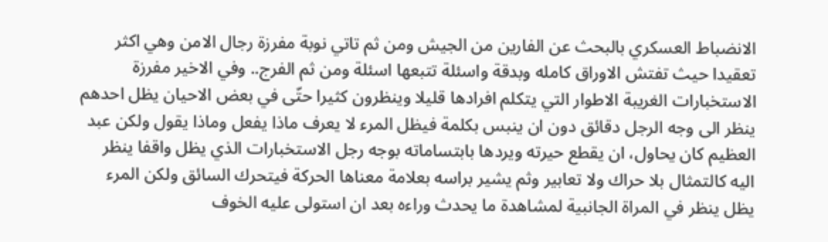الانضباط العسكري بالبحث عن الفارين من الجيش ومن ثم تاتي نوبة مفرزة رجال الامن وهي اكثر تعقيدا حيث تفتش الاوراق كامله وبدقة واسئلة تتبعها اسئلة ومن ثم الفرج.. وفي الاخير مفرزة الاستخبارات الغريبة الاطوار التي يتكلم افرادها قليلا وينظرون كثيرا حتّى في بعض الاحيان يظل احدهم ينظر الى وجه الرجل دقائق دون ان ينبس بكلمة فيظل المرء لا يعرف ماذا يفعل وماذا يقول ولكن عبد العظيم كان يحاول، ان يقطع حيرته ويردها بابتساماته بوجه رجل الاستخبارات الذي يظل واقفا ينظر اليه كالتمثال بلا حراك ولا تعابير وثم يشير براسه بعلامة معناها الحركة فيتحرك السائق ولكن المرء يظل ينظر في المراة الجانبية لمشاهدة ما يحدث وراءه بعد ان استولى عليه الخوف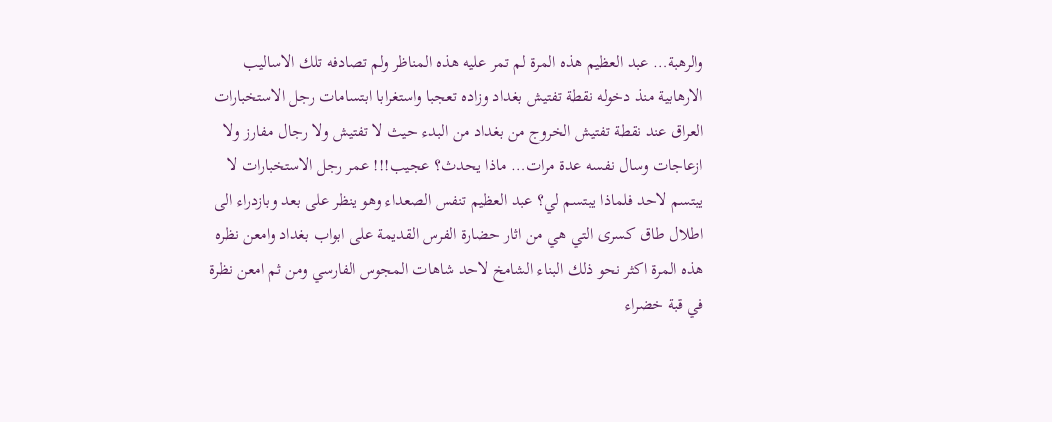والرهبة… عبد العظيم هذه المرة لم تمر عليه هذه المناظر ولم تصادفه تلك الاساليب الارهابية منذ دخوله نقطة تفتيش بغداد وزاده تعجبا واستغرابا ابتسامات رجل الاستخبارات العراق عند نقطة تفتيش الخروج من بغداد من البدء حيث لا تفتيش ولا رجال مفارز ولا ازعاجات وسال نفسه عدة مرات… ماذا يحدث؟ عجيب!!! عمر رجل الاستخبارات لا يبتسم لاحد فلماذا يبتسم لي؟ عبد العظيم تنفس الصعداء وهو ينظر على بعد وبازدراء الى اطلال طاق كسرى التي هي من اثار حضارة الفرس القديمة على ابواب بغداد وامعن نظره هذه المرة اكثر نحو ذلك البناء الشامخ لاحد شاهات المجوس الفارسي ومن ثم امعن نظرة في قبة خضراء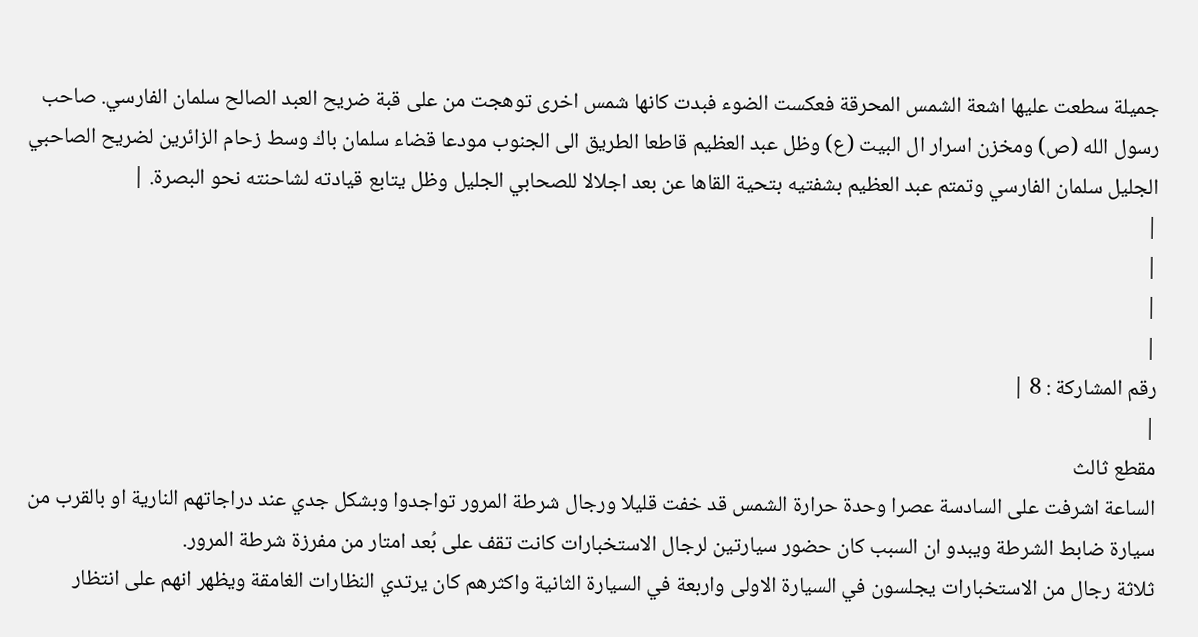جميلة سطعت عليها اشعة الشمس المحرقة فعكست الضوء فبدت كانها شمس اخرى توهجت من على قبة ضريح العبد الصالح سلمان الفارسي. صاحب رسول الله (ص) ومخزن اسرار ال البيت (ع) وظل عبد العظيم قاطعا الطريق الى الجنوب مودعا قضاء سلمان باك وسط زحام الزائرين لضريح الصاحبي الجليل سلمان الفارسي وتمتم عبد العظيم بشفتيه بتحية القاها عن بعد اجلالا للصحابي الجليل وظل يتابع قيادته لشاحنته نحو البصرة. |
|
|
|
|
رقم المشاركة : 8 |
|
مقطع ثالث
الساعة اشرفت على السادسة عصرا وحدة حرارة الشمس قد خفت قليلا ورجال شرطة المرور تواجدوا وبشكل جدي عند دراجاتهم النارية او بالقرب من سيارة ضابط الشرطة ويبدو ان السبب كان حضور سيارتين لرجال الاستخبارات كانت تقف على بُعد امتار من مفرزة شرطة المرور.
ثلاثة رجال من الاستخبارات يجلسون في السيارة الاولى واربعة في السيارة الثانية واكثرهم كان يرتدي النظارات الغامقة ويظهر انهم على انتظار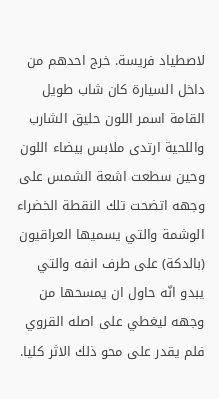لاصطياد فريسة. خرج احدهم من داخل السيارة كان شاب طويل القامة اسمر اللون حليق الشارب واللحية ارتدى ملابس بيضاء اللون وحين سطعت اشعة الشمس على وجهه اتضحت تلك النقطة الخضراء الوشمة والتي يسميها العراقيون (بالدكة) على طرف انفه والتي يبدو انّه حاول ان يمسحها من وجهه ليغطي على اصله القروي فلم يقدر على محو ذلك الاثر كليا.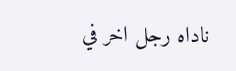ناداه رجل اخر في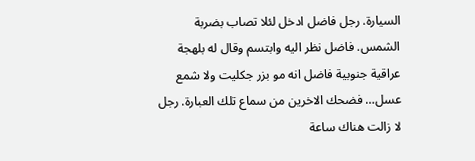السيارة. رجل فاضل ادخل لئلا تصاب بضربة الشمس. فاضل نظر اليه وابتسم وقال له بلهجة عراقية جنوبية فاضل انه مو بزر جكليت ولا شمع عسل… فضحك الاخرين من سماع تلك العبارة. رجل لا زالت هناك ساعة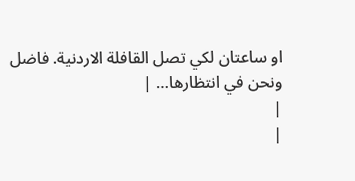او ساعتان لكي تصل القافلة الاردنية. فاضل ونحن في انتظارها… |
|
|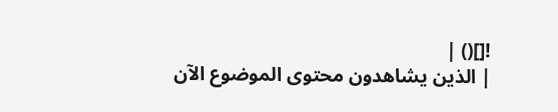![]() |
| الذين يشاهدون محتوى الموضوع الآن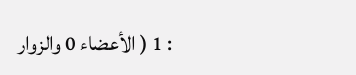: 1 ( الأعضاء 0 والزوار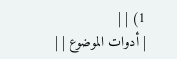1) | |
| أدوات الموضوع | |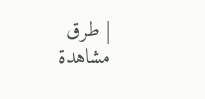| طرق مشاهدة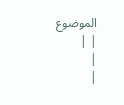الموضوع | |
|
|